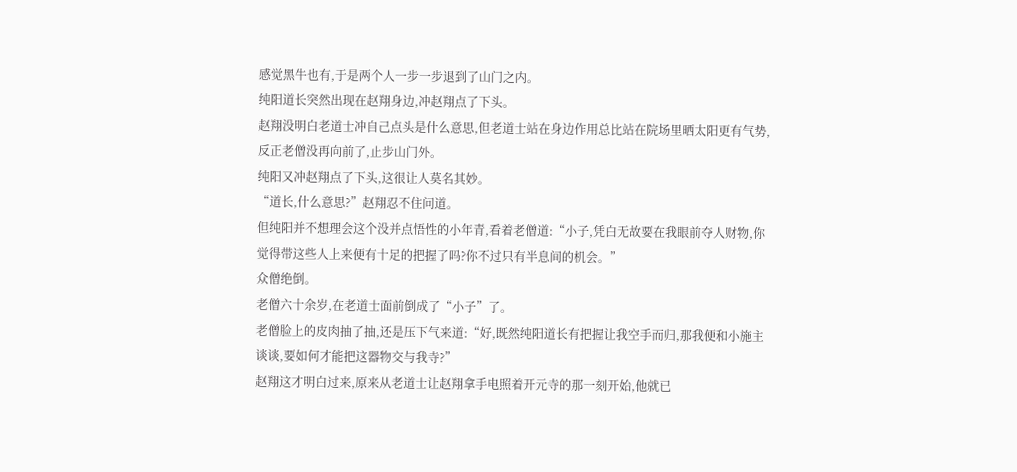感觉黑牛也有,于是两个人一步一步退到了山门之内。
纯阳道长突然出现在赵翔身边,冲赵翔点了下头。
赵翔没明白老道士冲自己点头是什么意思,但老道士站在身边作用总比站在院场里晒太阳更有气势,反正老僧没再向前了,止步山门外。
纯阳又冲赵翔点了下头,这很让人莫名其妙。
“道长,什么意思?”赵翔忍不住问道。
但纯阳并不想理会这个没并点悟性的小年青,看着老僧道:“小子,凭白无故要在我眼前夺人财物,你觉得带这些人上来便有十足的把握了吗?你不过只有半息间的机会。”
众僧绝倒。
老僧六十余岁,在老道士面前倒成了“小子”了。
老僧脸上的皮肉抽了抽,还是压下气来道:“好,既然纯阳道长有把握让我空手而归,那我便和小施主谈谈,要如何才能把这器物交与我寺?”
赵翔这才明白过来,原来从老道士让赵翔拿手电照着开元寺的那一刻开始,他就已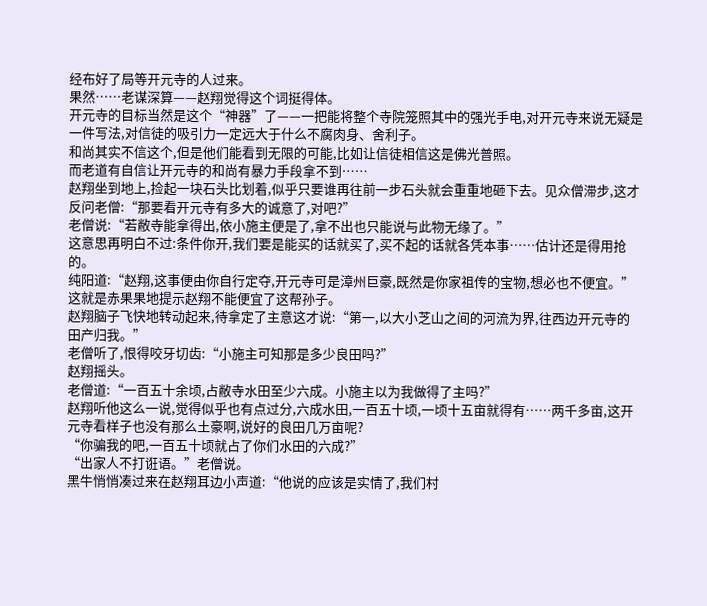经布好了局等开元寺的人过来。
果然……老谋深算——赵翔觉得这个词挺得体。
开元寺的目标当然是这个“神器”了——一把能将整个寺院笼照其中的强光手电,对开元寺来说无疑是一件写法,对信徒的吸引力一定远大于什么不腐肉身、舍利子。
和尚其实不信这个,但是他们能看到无限的可能,比如让信徒相信这是佛光普照。
而老道有自信让开元寺的和尚有暴力手段拿不到……
赵翔坐到地上,捡起一块石头比划着,似乎只要谁再往前一步石头就会重重地砸下去。见众僧滞步,这才反问老僧:“那要看开元寺有多大的诚意了,对吧?”
老僧说:“若敝寺能拿得出,依小施主便是了,拿不出也只能说与此物无缘了。”
这意思再明白不过:条件你开,我们要是能买的话就买了,买不起的话就各凭本事……估计还是得用抢的。
纯阳道:“赵翔,这事便由你自行定夺,开元寺可是漳州巨豪,既然是你家祖传的宝物,想必也不便宜。”
这就是赤果果地提示赵翔不能便宜了这帮孙子。
赵翔脑子飞快地转动起来,待拿定了主意这才说:“第一,以大小芝山之间的河流为界,往西边开元寺的田产归我。”
老僧听了,恨得咬牙切齿:“小施主可知那是多少良田吗?”
赵翔摇头。
老僧道:“一百五十余顷,占敝寺水田至少六成。小施主以为我做得了主吗?”
赵翔听他这么一说,觉得似乎也有点过分,六成水田,一百五十顷,一顷十五亩就得有……两千多亩,这开元寺看样子也没有那么土豪啊,说好的良田几万亩呢?
“你骗我的吧,一百五十顷就占了你们水田的六成?”
“出家人不打诳语。”老僧说。
黑牛悄悄凑过来在赵翔耳边小声道:“他说的应该是实情了,我们村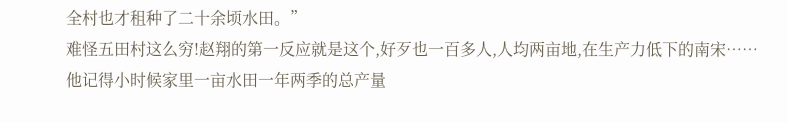全村也才租种了二十余顷水田。”
难怪五田村这么穷!赵翔的第一反应就是这个,好歹也一百多人,人均两亩地,在生产力低下的南宋……他记得小时候家里一亩水田一年两季的总产量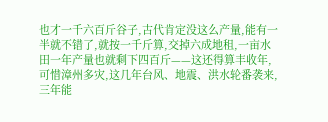也才一千六百斤谷子,古代肯定没这么产量,能有一半就不错了,就按一千斤算,交掉六成地租,一亩水田一年产量也就剩下四百斤——这还得算丰收年,可惜漳州多灾,这几年台风、地震、洪水轮番袭来,三年能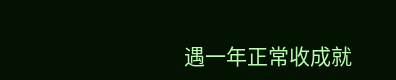遇一年正常收成就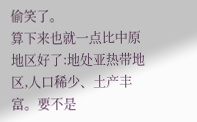偷笑了。
算下来也就一点比中原地区好了:地处亚热带地区,人口稀少、土产丰富。要不是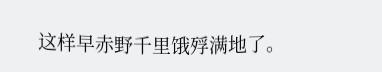这样早赤野千里饿殍满地了。